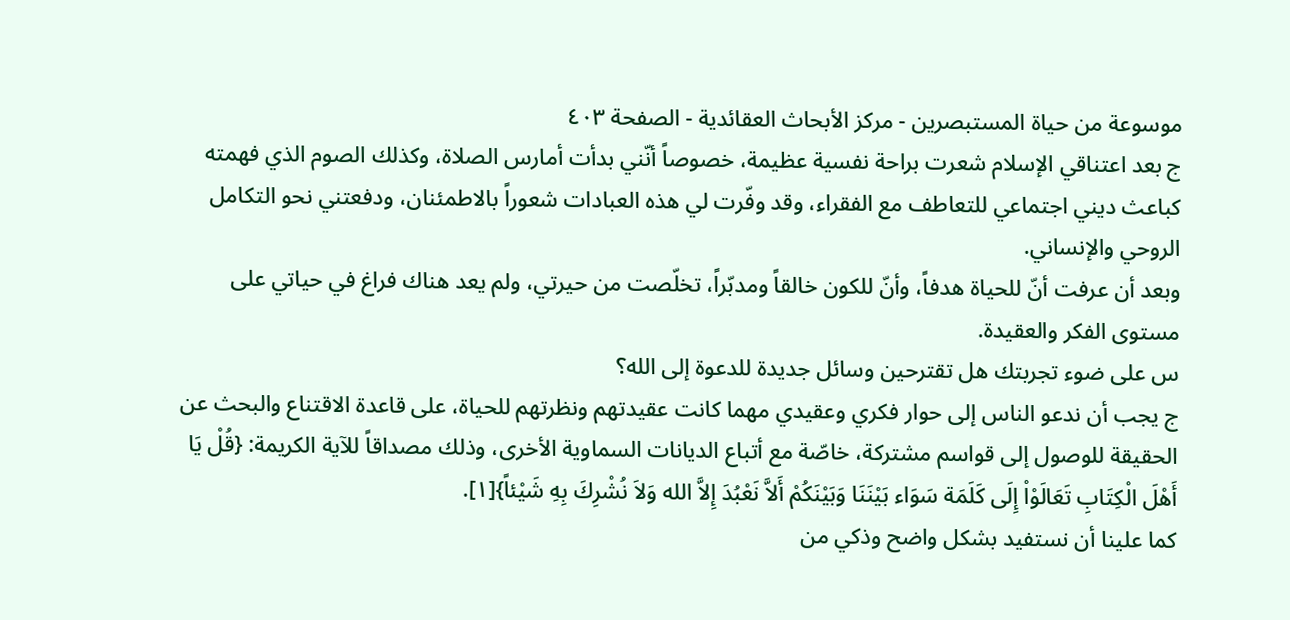موسوعة من حياة المستبصرين - مركز الأبحاث العقائدية - الصفحة ٤٠٣
ج بعد اعتناقي الإسلام شعرت براحة نفسية عظيمة، خصوصاً أنّني بدأت أمارس الصلاة، وكذلك الصوم الذي فهمته كباعث ديني اجتماعي للتعاطف مع الفقراء، وقد وفّرت لي هذه العبادات شعوراً بالاطمئنان، ودفعتني نحو التكامل الروحي والإنساني.
وبعد أن عرفت أنّ للحياة هدفاً، وأنّ للكون خالقاً ومدبّراً، تخلّصت من حيرتي، ولم يعد هناك فراغ في حياتي على مستوى الفكر والعقيدة.
س على ضوء تجربتك هل تقترحين وسائل جديدة للدعوة إلى الله؟
ج يجب أن ندعو الناس إلى حوار فكري وعقيدي مهما كانت عقيدتهم ونظرتهم للحياة، على قاعدة الاقتناع والبحث عن الحقيقة للوصول إلى قواسم مشتركة، خاصّة مع أتباع الديانات السماوية الأخرى، وذلك مصداقاً للآية الكريمة: {قُلْ يَا أَهْلَ الْكِتَابِ تَعَالَوْاْ إِلَى كَلَمَة سَوَاء بَيْنَنَا وَبَيْنَكُمْ أَلاَّ نَعْبُدَ إِلاَّ الله وَلاَ نُشْرِكَ بِهِ شَيْئاً}[١].
كما علينا أن نستفيد بشكل واضح وذكي من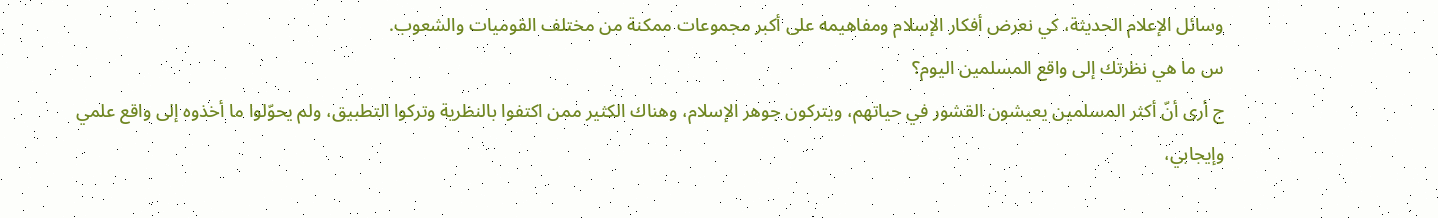وسائل الإعلام الحديثة، كي نعرض أفكار الإسلام ومفاهيمه على أكبر مجموعات ممكنة من مختلف القوميات والشعوب.
س ما هي نظرتك إلى واقع المسلمين اليوم؟
ج أرى أنّ أكثر المسلمين يعيشون القشور في حياتهم، ويتركون جوهر الإسلام، وهناك الكثير ممن اكتفوا بالنظرية وتركوا التطبيق، ولم يحوّلوا ما أخذوه إلى واقع علمي وإيجابي،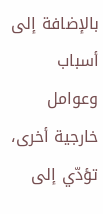بالإضافة إلى أسباب وعوامل خارجية أخرى، تؤدّي إلى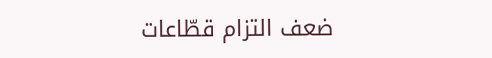ضعف التزام قطّاعات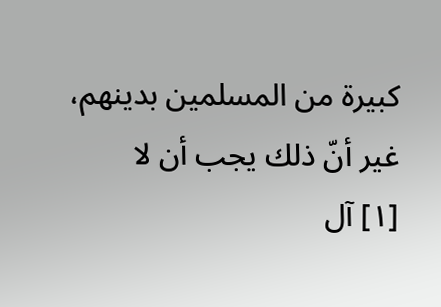كبيرة من المسلمين بدينهم، غير أنّ ذلك يجب أن لا
[١] آل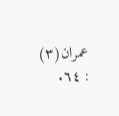عمران(٣) : ٦٤.